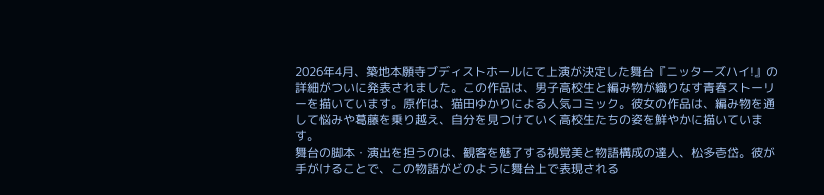2026年4月、築地本願寺ブディストホールにて上演が決定した舞台『ニッターズハイ!』の詳細がついに発表されました。この作品は、男子高校生と編み物が織りなす青春ストーリーを描いています。原作は、猫田ゆかりによる人気コミック。彼女の作品は、編み物を通して悩みや葛藤を乗り越え、自分を見つけていく高校生たちの姿を鮮やかに描いています。
舞台の脚本・演出を担うのは、観客を魅了する視覚美と物語構成の達人、松多壱岱。彼が手がけることで、この物語がどのように舞台上で表現される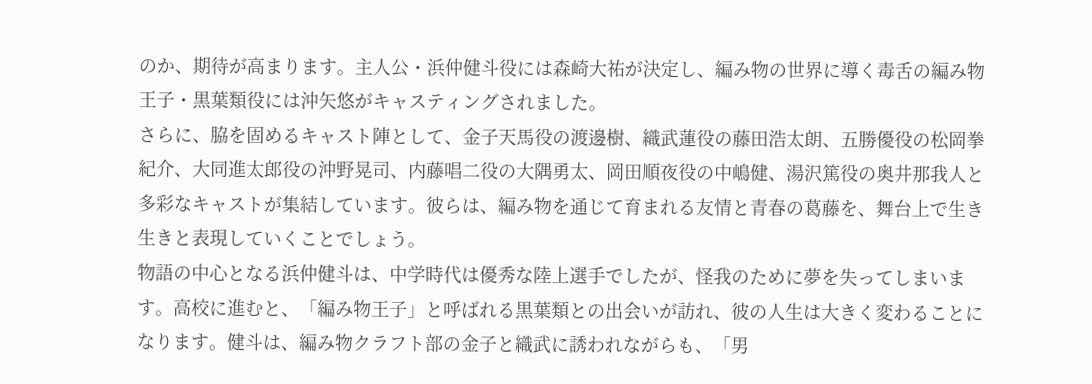のか、期待が高まります。主人公・浜仲健斗役には森崎大祐が決定し、編み物の世界に導く毒舌の編み物王子・黒葉類役には沖矢悠がキャスティングされました。
さらに、脇を固めるキャスト陣として、金子天馬役の渡邊樹、織武蓮役の藤田浩太朗、五勝優役の松岡拳紀介、大同進太郎役の沖野晃司、内藤唱二役の大隅勇太、岡田順夜役の中嶋健、湯沢篤役の奥井那我人と多彩なキャストが集結しています。彼らは、編み物を通じて育まれる友情と青春の葛藤を、舞台上で生き生きと表現していくことでしょう。
物語の中心となる浜仲健斗は、中学時代は優秀な陸上選手でしたが、怪我のために夢を失ってしまいます。高校に進むと、「編み物王子」と呼ばれる黒葉類との出会いが訪れ、彼の人生は大きく変わることになります。健斗は、編み物クラフト部の金子と織武に誘われながらも、「男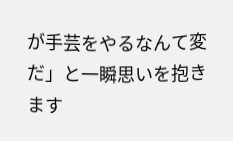が手芸をやるなんて変だ」と一瞬思いを抱きます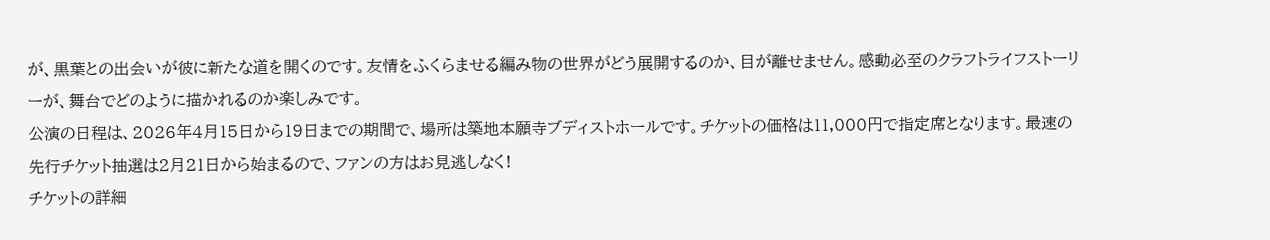が、黒葉との出会いが彼に新たな道を開くのです。友情をふくらませる編み物の世界がどう展開するのか、目が離せません。感動必至のクラフトライフストーリーが、舞台でどのように描かれるのか楽しみです。
公演の日程は、2026年4月15日から19日までの期間で、場所は築地本願寺ブディストホールです。チケットの価格は11,000円で指定席となります。最速の先行チケット抽選は2月21日から始まるので、ファンの方はお見逃しなく!
チケットの詳細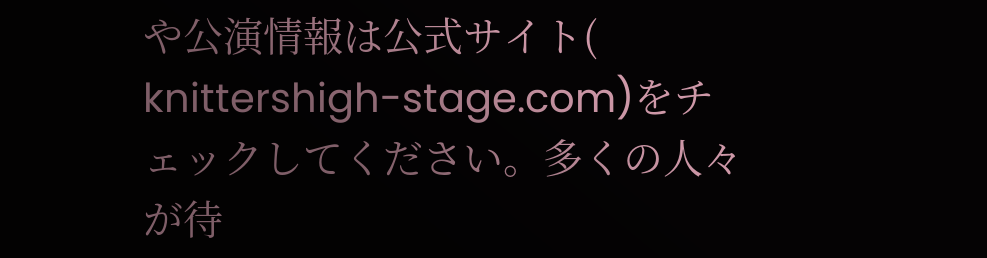や公演情報は公式サイト(
knittershigh-stage.com)をチェックしてください。多くの人々が待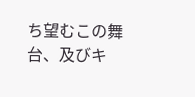ち望むこの舞台、及びキ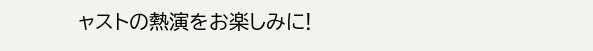ャストの熱演をお楽しみに!